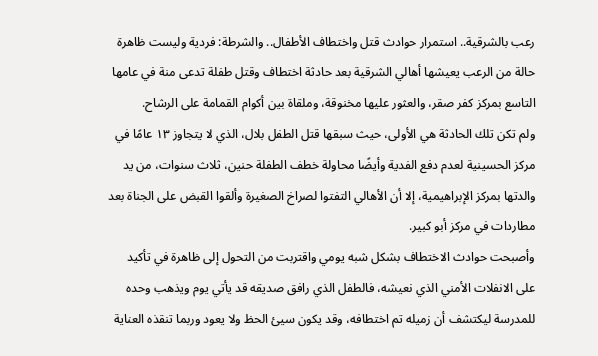رعب بالشرقية.. استمرار حوادث قتل واختطاف الأطفال.. والشرطة: فردية وليست ظاهرة
حالة من الرعب يعيشها أهالي الشرقية بعد حادثة اختطاف وقتل طفلة تدعى منة في عامها التاسع بمركز كفر صقر، والعثور عليها مخنوقة، وملقاة بين أكوام القمامة على الرشاح.
ولم تكن تلك الحادثة هي الأولى، حيث سبقها قتل الطفل بلال، الذي لا يتجاوز ١٣ عامًا في مركز الحسينية لعدم دفع الفدية وأيضًا محاولة خطف الطفلة حنين، ثلاث سنوات، من يد والدتها بمركز الإبراهيمية، إلا أن الأهالي التفتوا لصراخ الصغيرة وألقوا القبض على الجناة بعد مطاردات في مركز أبو كبير.
وأصبحت حوادث الاختطاف بشكل شبه يومي واقتربت من التحول إلى ظاهرة في تأكيد على الانفلات الأمني الذي نعيشه، فالطفل الذي رافق صديقه قد يأتي يوم ويذهب وحده للمدرسة ليكتشف أن زميله تم اختطافه، وقد يكون سيئ الحظ ولا يعود وربما تنقذه العناية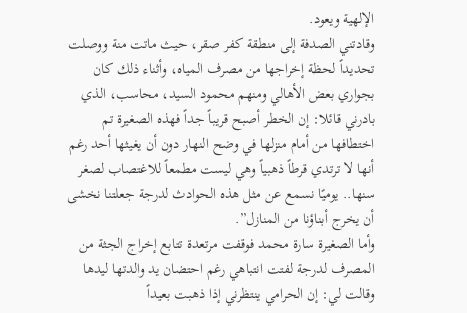الإلهية ويعود.
وقادتني الصدفة إلى منطقة كفر صقر، حيث ماتت منة ووصلت تحديداً لحظة إخراجها من مصرف المياه، وأثناء ذلك كان بجواري بعض الأهالي ومنهم محمود السيد، محاسب، الذي بادرني قائلا: إن الخطر أصبح قريباً جداً فهذه الصغيرة تم اختطافها من أمام منزلها في وضح النهار دون أن يغيثها أحد رغم أنها لا ترتدي قرطاً ذهبياً وهي ليست مطمعاً للاغتصاب لصغر سنها.. يوميًا نسمع عن مثل هذه الحوادث لدرجة جعلتنا نخشى أن يخرج أبناؤنا من المنازل”.
وأما الصغيرة سارة محمد فوقفت مرتعدة تتابع إخراج الجثة من المصرف لدرجة لفتت انتباهي رغم احتضان يد والدتها ليدها وقالت لي: إن الحرامي ينتظرني إذا ذهبت بعيداً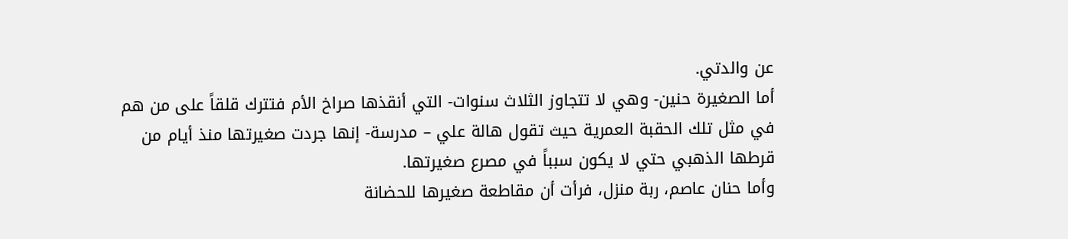عن والدتي.
أما الصغيرة حنين- وهي لا تتجاوز الثلاث سنوات- التي أنقذها صراخ الأم فتترك قلقاً على من هم في مثل تلك الحقبة العمرية حيث تقول هالة علي – مدرسة- إنها جردت صغيرتها منذ أيام من قرطها الذهبي حتي لا يكون سبباً في مصرع صغيرتها.
وأما حنان عاصم، ربة منزل، فرأت أن مقاطعة صغيرها للحضانة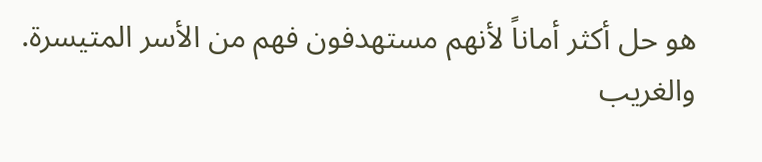هو حل أكثر أماناً لأنهم مستهدفون فهم من الأسر المتيسرة.
والغريب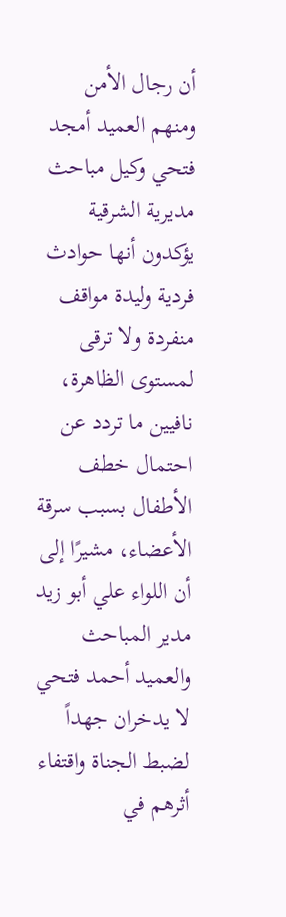أن رجال الأمن ومنهم العميد أمجد فتحي وكيل مباحث مديرية الشرقية يؤكدون أنها حوادث فردية وليدة مواقف منفردة ولا ترقى لمستوى الظاهرة، نافيين ما تردد عن احتمال خطف الأطفال بسبب سرقة الأعضاء، مشيرًا إلى أن اللواء علي أبو زيد مدير المباحث والعميد أحمد فتحي لا يدخران جهداً لضبط الجناة واقتفاء أثرهم في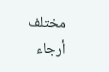مختلف أرجاء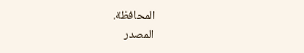المحافظة.
المصدر